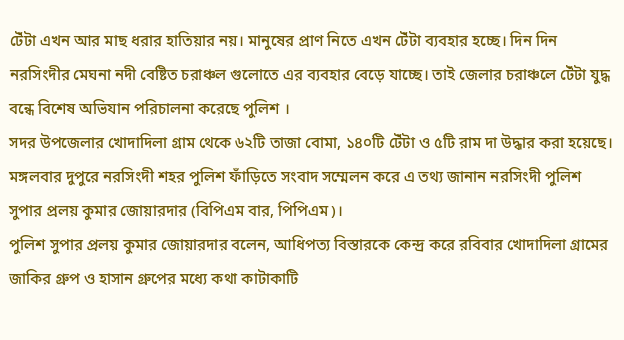টেঁটা এখন আর মাছ ধরার হাতিয়ার নয়। মানুষের প্রাণ নিতে এখন টেঁটা ব্যবহার হচ্ছে। দিন দিন নরসিংদীর মেঘনা নদী বেষ্টিত চরাঞ্চল গুলোতে এর ব্যবহার বেড়ে যাচ্ছে। তাই জেলার চরাঞ্চলে টেঁটা যুদ্ধ বন্ধে বিশেষ অভিযান পরিচালনা করেছে পুলিশ ।
সদর উপজেলার খোদাদিলা গ্রাম থেকে ৬২টি তাজা বোমা, ১৪০টি টেঁটা ও ৫টি রাম দা উদ্ধার করা হয়েছে।
মঙ্গলবার দুপুরে নরসিংদী শহর পুলিশ ফাঁড়িতে সংবাদ সম্মেলন করে এ তথ্য জানান নরসিংদী পুলিশ সুপার প্রলয় কুমার জোয়ারদার (বিপিএম বার, পিপিএম)।
পুলিশ সুপার প্রলয় কুমার জোয়ারদার বলেন, আধিপত্য বিস্তারকে কেন্দ্র করে রবিবার খোদাদিলা গ্রামের জাকির গ্রুপ ও হাসান গ্রুপের মধ্যে কথা কাটাকাটি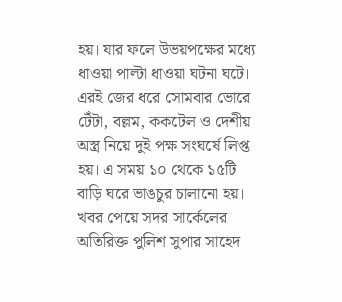হয়। যার ফলে উভয়পক্ষের মধ্যে ধাওয়া পাল্টা ধাওয়া ঘটনা ঘটে। এরই জের ধরে সোমবার ভোরে টেঁটা, বল্লম, ককটেল ও দেশীয় অস্ত্র নিয়ে দুই পক্ষ সংঘর্ষে লিপ্ত হয়। এ সময় ১০ থেকে ১৫টি বাড়ি ঘরে ভাঙচুর চালানো হয়।
খবর পেয়ে সদর সার্কেলের অতিরিক্ত পুলিশ সুপার সাহেদ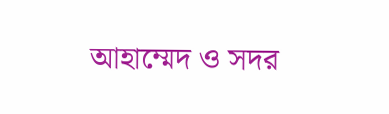আহাম্মেদ ও সদর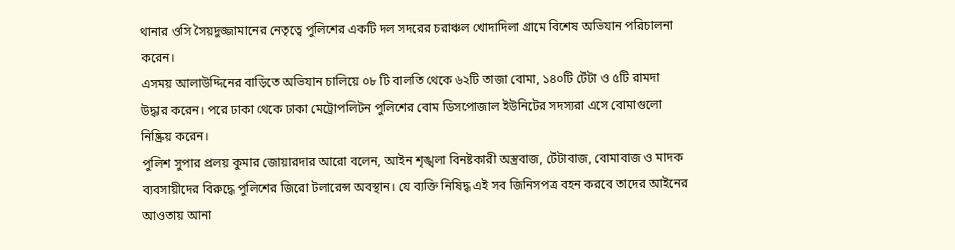থানার ওসি সৈয়দুজ্জামানের নেতৃত্বে পুলিশের একটি দল সদরের চরাঞ্চল খোদাদিলা গ্রামে বিশেষ অভিযান পরিচালনা করেন।
এসময় আলাউদ্দিনের বাড়িতে অভিযান চালিয়ে ০৮ টি বালতি থেকে ৬২টি তাজা বোমা, ১৪০টি টেঁটা ও ৫টি রামদা উদ্ধার করেন। পরে ঢাকা থেকে ঢাকা মেট্রোপলিটন পুলিশের বোম ডিসপোজাল ইউনিটের সদস্যরা এসে বোমাগুলো নিষ্ক্রিয় করেন।
পুলিশ সুপার প্রলয় কুমার জোয়ারদার আরো বলেন, আইন শৃঙ্খলা বিনষ্টকারী অস্ত্রবাজ, টেঁটাবাজ, বোমাবাজ ও মাদক ব্যবসায়ীদের বিরুদ্ধে পুলিশের জিরো টলারেন্স অবস্থান। যে ব্যক্তি নিষিদ্ধ এই সব জিনিসপত্র বহন করবে তাদের আইনের আওতায় আনা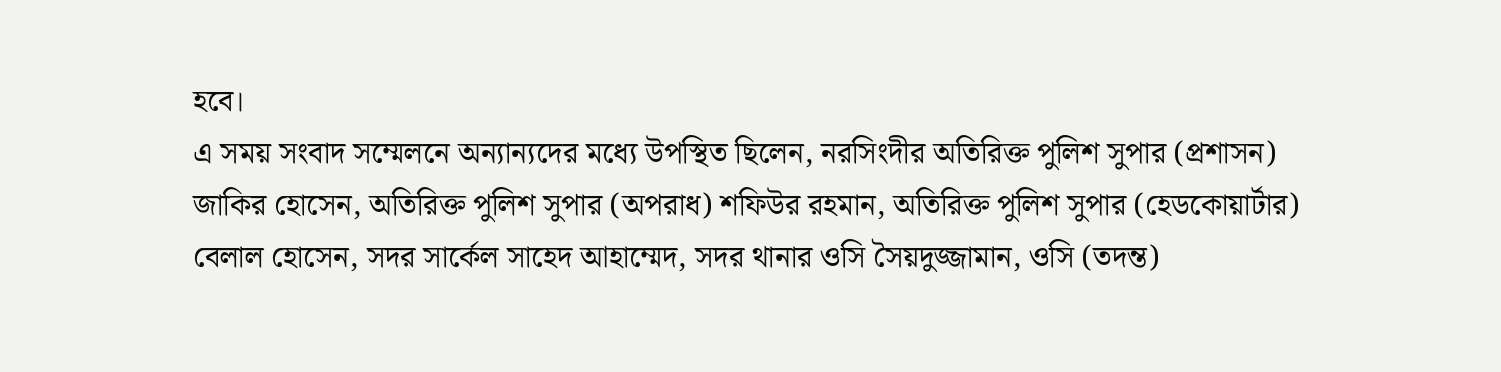হবে।
এ সময় সংবাদ সম্মেলনে অন্যান্যদের মধ্যে উপস্থিত ছিলেন, নরসিংদীর অতিরিক্ত পুলিশ সুপার (প্রশাসন) জাকির হোসেন, অতিরিক্ত পুলিশ সুপার (অপরাধ) শফিউর রহমান, অতিরিক্ত পুলিশ সুপার (হেডকোয়ার্টার) বেলাল হোসেন, সদর সার্কেল সাহেদ আহাম্মেদ, সদর থানার ওসি সৈয়দুজ্জামান, ওসি (তদন্ত)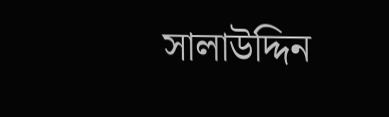সালাউদ্দিন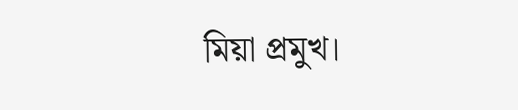মিয়া প্রমুখ।